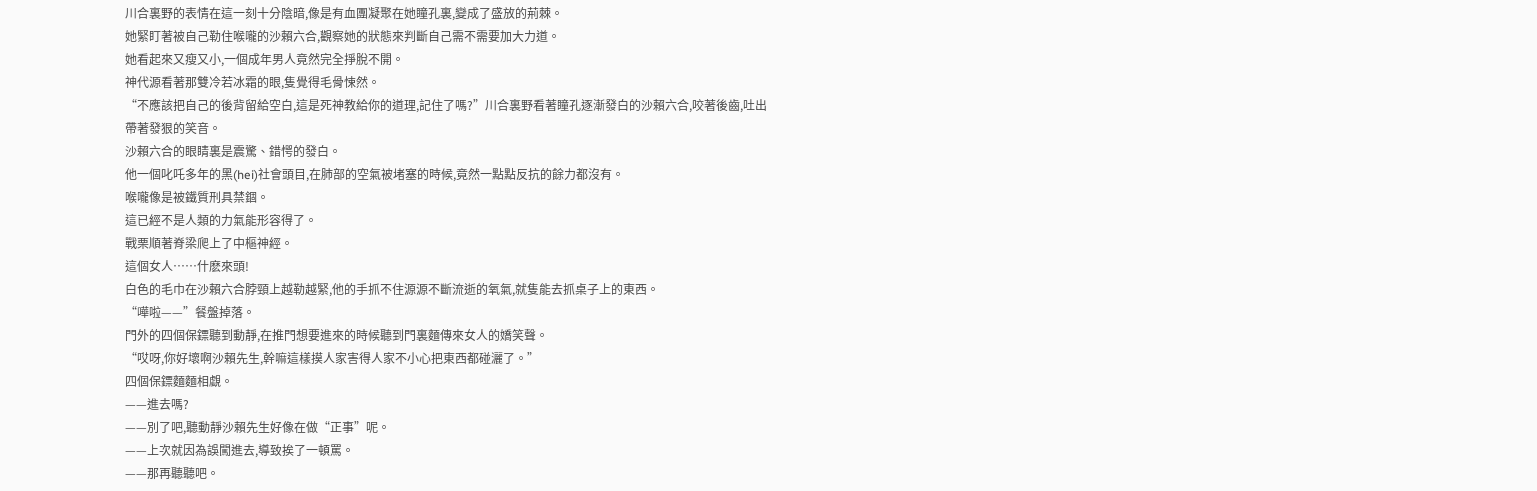川合裏野的表情在這一刻十分陰暗,像是有血團凝聚在她瞳孔裏,變成了盛放的荊棘。
她緊盯著被自己勒住喉嚨的沙賴六合,觀察她的狀態來判斷自己需不需要加大力道。
她看起來又瘦又小,一個成年男人竟然完全掙脫不開。
神代源看著那雙冷若冰霜的眼,隻覺得毛骨悚然。
“不應該把自己的後背留給空白,這是死神教給你的道理,記住了嗎?”川合裏野看著瞳孔逐漸發白的沙賴六合,咬著後齒,吐出帶著發狠的笑音。
沙賴六合的眼睛裏是震驚、錯愕的發白。
他一個叱吒多年的黑(hei)社會頭目,在肺部的空氣被堵塞的時候,竟然一點點反抗的餘力都沒有。
喉嚨像是被鐵質刑具禁錮。
這已經不是人類的力氣能形容得了。
戰栗順著脊梁爬上了中樞神經。
這個女人……什麽來頭!
白色的毛巾在沙賴六合脖頸上越勒越緊,他的手抓不住源源不斷流逝的氧氣,就隻能去抓桌子上的東西。
“嘩啦——”餐盤掉落。
門外的四個保鏢聽到動靜,在推門想要進來的時候聽到門裏麵傳來女人的嬌笑聲。
“哎呀,你好壞啊沙賴先生,幹嘛這樣摸人家害得人家不小心把東西都碰灑了。”
四個保鏢麵麵相覷。
——進去嗎?
——別了吧,聽動靜沙賴先生好像在做“正事”呢。
——上次就因為誤闖進去,導致挨了一頓罵。
——那再聽聽吧。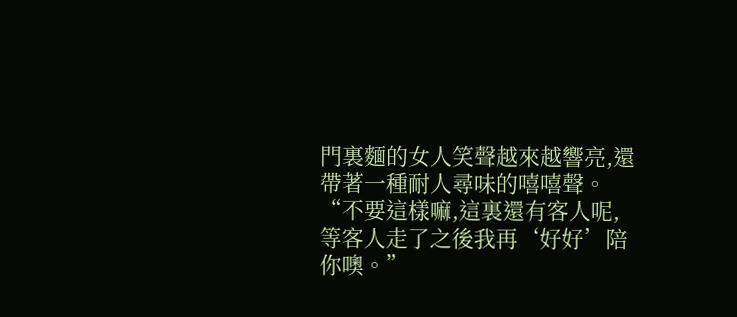門裏麵的女人笑聲越來越響亮,還帶著一種耐人尋味的嘻嘻聲。
“不要這樣嘛,這裏還有客人呢,等客人走了之後我再‘好好’陪你噢。”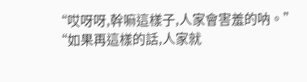“哎呀呀,幹嘛這樣子,人家會害羞的呐。”
“如果再這樣的話,人家就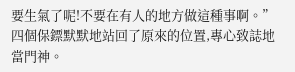要生氣了呢!不要在有人的地方做這種事啊。”
四個保鏢默默地站回了原來的位置,專心致誌地當門神。